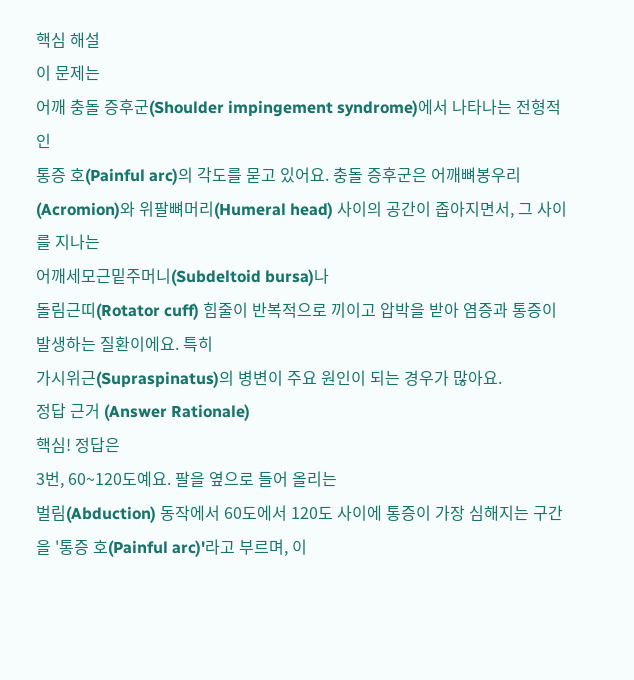핵심 해설
이 문제는
어깨 충돌 증후군(Shoulder impingement syndrome)에서 나타나는 전형적인
통증 호(Painful arc)의 각도를 묻고 있어요. 충돌 증후군은 어깨뼈봉우리(Acromion)와 위팔뼈머리(Humeral head) 사이의 공간이 좁아지면서, 그 사이를 지나는
어깨세모근밑주머니(Subdeltoid bursa)나
돌림근띠(Rotator cuff) 힘줄이 반복적으로 끼이고 압박을 받아 염증과 통증이 발생하는 질환이에요. 특히
가시위근(Supraspinatus)의 병변이 주요 원인이 되는 경우가 많아요.
정답 근거 (Answer Rationale)
핵심! 정답은
3번, 60~120도예요. 팔을 옆으로 들어 올리는
벌림(Abduction) 동작에서 60도에서 120도 사이에 통증이 가장 심해지는 구간을 '통증 호(Painful arc)'라고 부르며, 이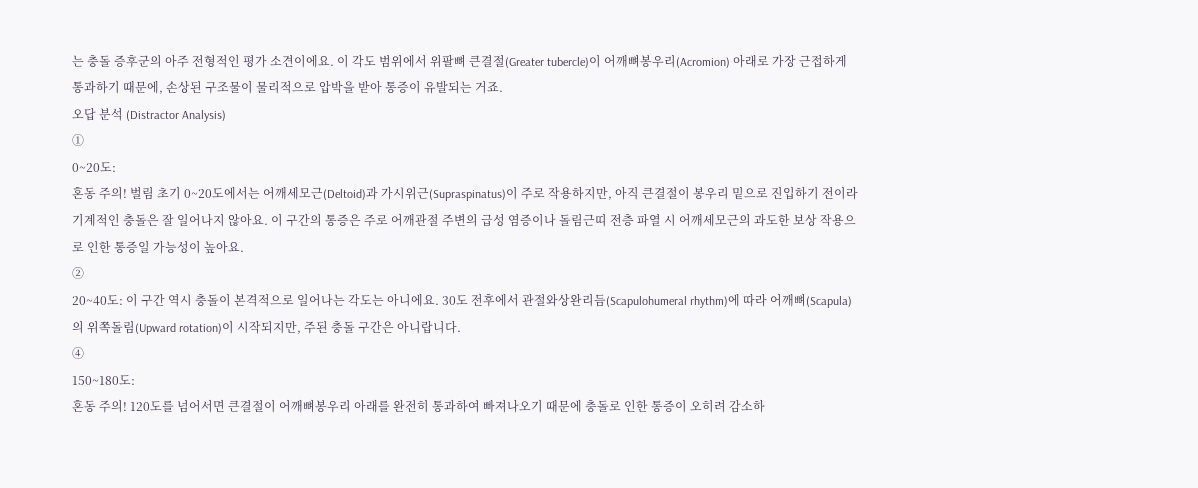는 충돌 증후군의 아주 전형적인 평가 소견이에요. 이 각도 범위에서 위팔뼈 큰결절(Greater tubercle)이 어깨뼈봉우리(Acromion) 아래로 가장 근접하게 통과하기 때문에, 손상된 구조물이 물리적으로 압박을 받아 통증이 유발되는 거죠.
오답 분석 (Distractor Analysis)
①
0~20도:
혼동 주의! 벌림 초기 0~20도에서는 어깨세모근(Deltoid)과 가시위근(Supraspinatus)이 주로 작용하지만, 아직 큰결절이 봉우리 밑으로 진입하기 전이라 기계적인 충돌은 잘 일어나지 않아요. 이 구간의 통증은 주로 어깨관절 주변의 급성 염증이나 돌림근띠 전층 파열 시 어깨세모근의 과도한 보상 작용으로 인한 통증일 가능성이 높아요.
②
20~40도: 이 구간 역시 충돌이 본격적으로 일어나는 각도는 아니에요. 30도 전후에서 관절와상완리듬(Scapulohumeral rhythm)에 따라 어깨뼈(Scapula)의 위쪽돌림(Upward rotation)이 시작되지만, 주된 충돌 구간은 아니랍니다.
④
150~180도:
혼동 주의! 120도를 넘어서면 큰결절이 어깨뼈봉우리 아래를 완전히 통과하여 빠져나오기 때문에 충돌로 인한 통증이 오히려 감소하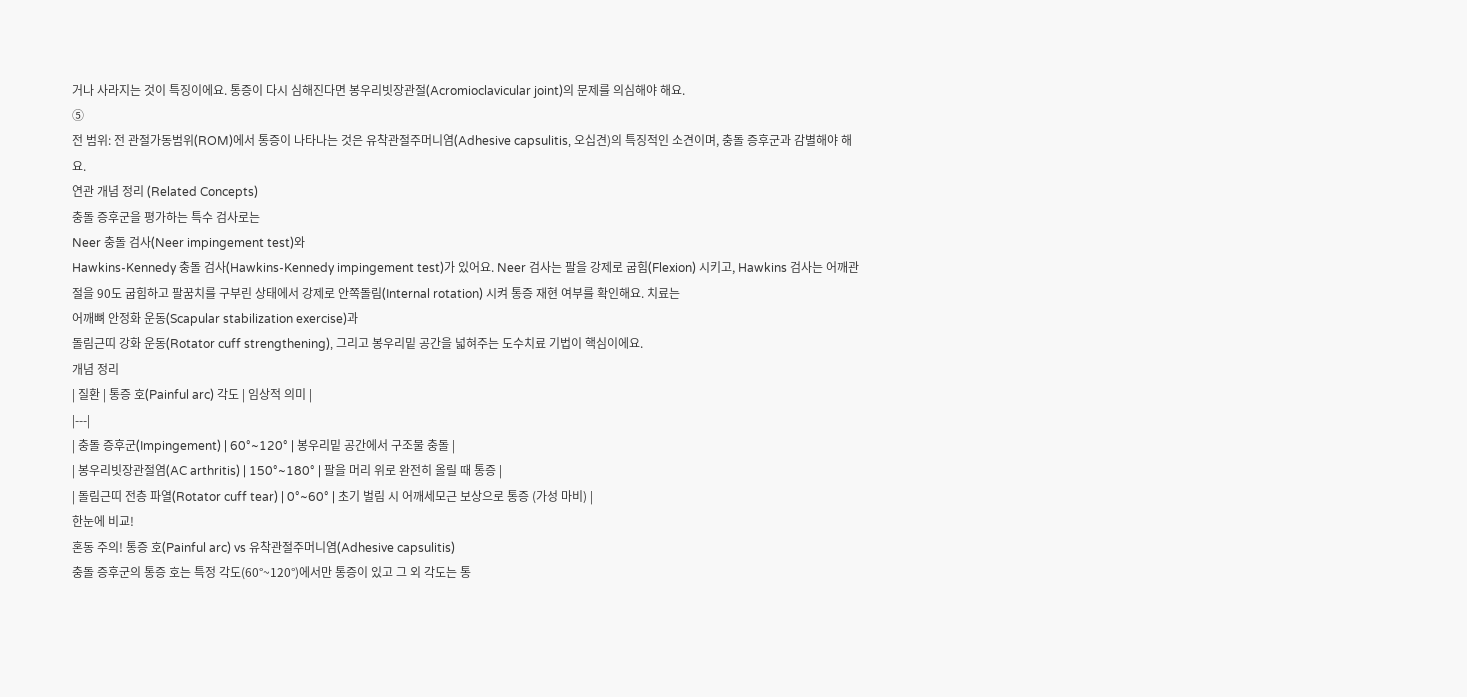거나 사라지는 것이 특징이에요. 통증이 다시 심해진다면 봉우리빗장관절(Acromioclavicular joint)의 문제를 의심해야 해요.
⑤
전 범위: 전 관절가동범위(ROM)에서 통증이 나타나는 것은 유착관절주머니염(Adhesive capsulitis, 오십견)의 특징적인 소견이며, 충돌 증후군과 감별해야 해요.
연관 개념 정리 (Related Concepts)
충돌 증후군을 평가하는 특수 검사로는
Neer 충돌 검사(Neer impingement test)와
Hawkins-Kennedy 충돌 검사(Hawkins-Kennedy impingement test)가 있어요. Neer 검사는 팔을 강제로 굽힘(Flexion) 시키고, Hawkins 검사는 어깨관절을 90도 굽힘하고 팔꿈치를 구부린 상태에서 강제로 안쪽돌림(Internal rotation) 시켜 통증 재현 여부를 확인해요. 치료는
어깨뼈 안정화 운동(Scapular stabilization exercise)과
돌림근띠 강화 운동(Rotator cuff strengthening), 그리고 봉우리밑 공간을 넓혀주는 도수치료 기법이 핵심이에요.
개념 정리
| 질환 | 통증 호(Painful arc) 각도 | 임상적 의미 |
|---|
| 충돌 증후군(Impingement) | 60°~120° | 봉우리밑 공간에서 구조물 충돌 |
| 봉우리빗장관절염(AC arthritis) | 150°~180° | 팔을 머리 위로 완전히 올릴 때 통증 |
| 돌림근띠 전층 파열(Rotator cuff tear) | 0°~60° | 초기 벌림 시 어깨세모근 보상으로 통증 (가성 마비) |
한눈에 비교!
혼동 주의! 통증 호(Painful arc) vs 유착관절주머니염(Adhesive capsulitis)
충돌 증후군의 통증 호는 특정 각도(60°~120°)에서만 통증이 있고 그 외 각도는 통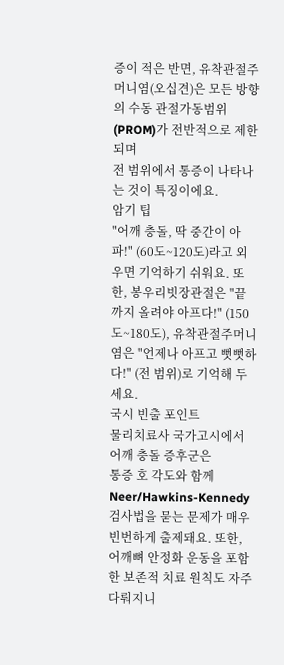증이 적은 반면, 유착관절주머니염(오십견)은 모든 방향의 수동 관절가동범위(PROM)가 전반적으로 제한되며
전 범위에서 통증이 나타나는 것이 특징이에요.
암기 팁
"어깨 충돌, 딱 중간이 아파!" (60도~120도)라고 외우면 기억하기 쉬워요. 또한, 봉우리빗장관절은 "끝까지 올려야 아프다!" (150도~180도), 유착관절주머니염은 "언제나 아프고 뻣뻣하다!" (전 범위)로 기억해 두세요.
국시 빈출 포인트
물리치료사 국가고시에서 어깨 충돌 증후군은
통증 호 각도와 함께
Neer/Hawkins-Kennedy 검사법을 묻는 문제가 매우 빈번하게 출제돼요. 또한,
어깨뼈 안정화 운동을 포함한 보존적 치료 원칙도 자주 다뤄지니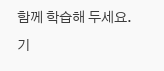함께 학습해 두세요.
기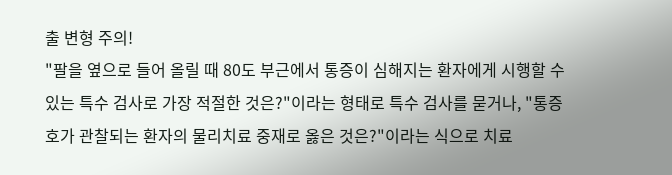출 변형 주의!
"팔을 옆으로 들어 올릴 때 80도 부근에서 통증이 심해지는 환자에게 시행할 수 있는 특수 검사로 가장 적절한 것은?"이라는 형태로 특수 검사를 묻거나, "통증 호가 관찰되는 환자의 물리치료 중재로 옳은 것은?"이라는 식으로 치료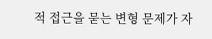적 접근을 묻는 변형 문제가 자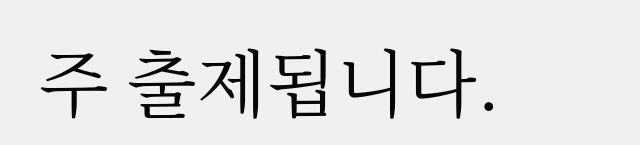주 출제됩니다.